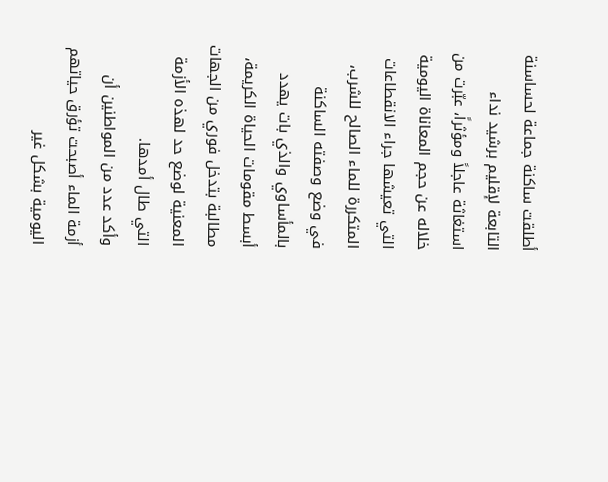أطلقت ساكنة جماعة لحساسنة التابعة لإقليم برشيد نداء استغاثة عاجلاً ومؤثراً، عبّرت من خلاله عن حجم المعاناة اليومية التي تعيشها جراء الانقطاعات المتكررة للماء الصالح للشرب، في وضع وصفته الساكنة بالمأساوي والذي بات يهدد أبسط مقومات الحياة الكريمة، مطالبة بتدخل فوري من الجهات المعنية لوضع حد لهذه الأزمة التي طال أمدها.
وأكد عدد من المواطنين أن أزمة الماء أصبحت تؤرق حياتهم اليومية بشكل غير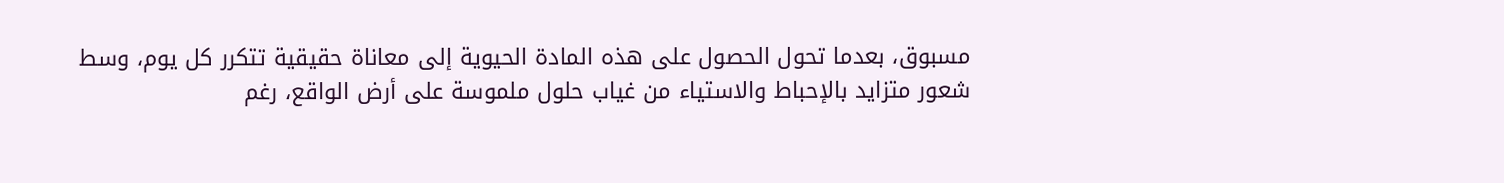مسبوق، بعدما تحول الحصول على هذه المادة الحيوية إلى معاناة حقيقية تتكرر كل يوم، وسط شعور متزايد بالإحباط والاستياء من غياب حلول ملموسة على أرض الواقع، رغم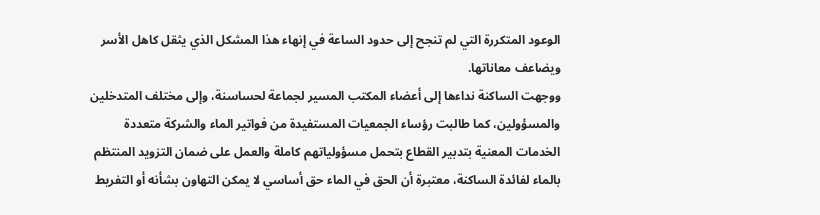الوعود المتكررة التي لم تنجح إلى حدود الساعة في إنهاء هذا المشكل الذي يثقل كاهل الأسر ويضاعف معاناتها.
ووجهت الساكنة نداءها إلى أعضاء المكتب المسير لجماعة لحساسنة، وإلى مختلف المتدخلين والمسؤولين، كما طالبت رؤساء الجمعيات المستفيدة من فواتير الماء والشركة متعددة الخدمات المعنية بتدبير القطاع بتحمل مسؤولياتهم كاملة والعمل على ضمان التزويد المنتظم بالماء لفائدة الساكنة، معتبرة أن الحق في الماء حق أساسي لا يمكن التهاون بشأنه أو التفريط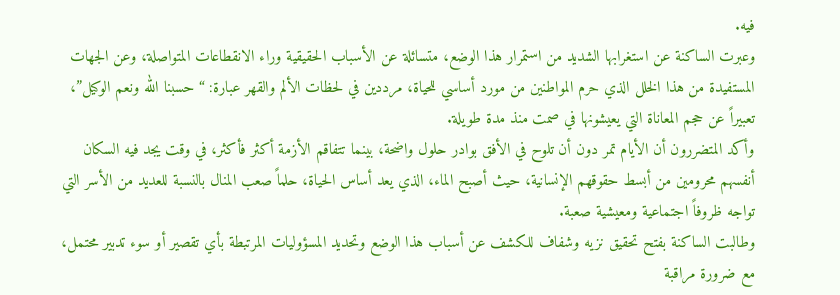فيه.
وعبرت الساكنة عن استغرابها الشديد من استمرار هذا الوضع، متسائلة عن الأسباب الحقيقية وراء الانقطاعات المتواصلة، وعن الجهات المستفيدة من هذا الخلل الذي حرم المواطنين من مورد أساسي للحياة، مرددين في لحظات الألم والقهر عبارة: “حسبنا الله ونعم الوكيل”، تعبيراً عن حجم المعاناة التي يعيشونها في صمت منذ مدة طويلة.
وأكد المتضررون أن الأيام تمر دون أن تلوح في الأفق بوادر حلول واضحة، بينما تتفاقم الأزمة أكثر فأكثر، في وقت يجد فيه السكان أنفسهم محرومين من أبسط حقوقهم الإنسانية، حيث أصبح الماء، الذي يعد أساس الحياة، حلماً صعب المنال بالنسبة للعديد من الأسر التي تواجه ظروفاً اجتماعية ومعيشية صعبة.
وطالبت الساكنة بفتح تحقيق نزيه وشفاف للكشف عن أسباب هذا الوضع وتحديد المسؤوليات المرتبطة بأي تقصير أو سوء تدبير محتمل، مع ضرورة مراقبة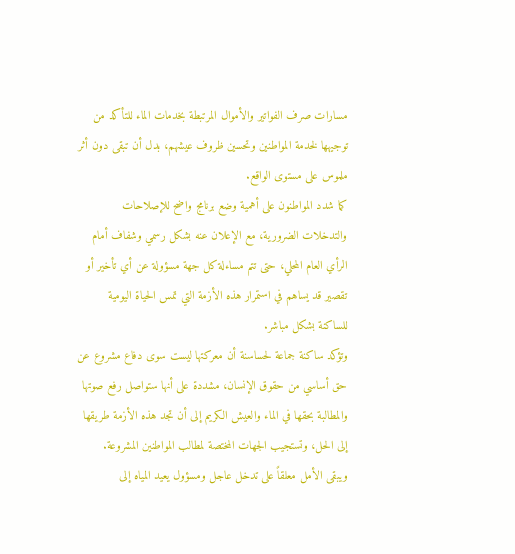مسارات صرف الفواتير والأموال المرتبطة بخدمات الماء للتأكد من توجيهها لخدمة المواطنين وتحسين ظروف عيشهم، بدل أن تبقى دون أثر ملموس على مستوى الواقع.
كما شدد المواطنون على أهمية وضع برنامج واضح للإصلاحات والتدخلات الضرورية، مع الإعلان عنه بشكل رسمي وشفاف أمام الرأي العام المحلي، حتى تتم مساءلة كل جهة مسؤولة عن أي تأخير أو تقصير قد يساهم في استمرار هذه الأزمة التي تمس الحياة اليومية للساكنة بشكل مباشر.
وتؤكد ساكنة جماعة لحساسنة أن معركتها ليست سوى دفاع مشروع عن حق أساسي من حقوق الإنسان، مشددة على أنها ستواصل رفع صوتها والمطالبة بحقها في الماء والعيش الكريم إلى أن تجد هذه الأزمة طريقها إلى الحل، وتستجيب الجهات المختصة لمطالب المواطنين المشروعة.
ويبقى الأمل معلقاً على تدخل عاجل ومسؤول يعيد المياه إلى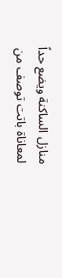منازل الساكنة ويضع حداً لمعاناة باتت توصف من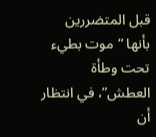قبل المتضررين بأنها “موت بطيء تحت وطأة العطش”، في انتظار أن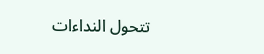تتحول النداءات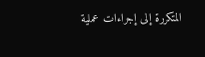المتكررة إلى إجراءات عملية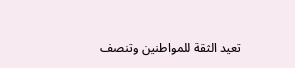تعيد الثقة للمواطنين وتنصف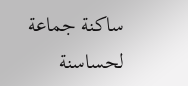ساكنة جماعة لحساسنة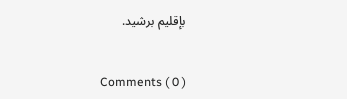بإقليم برشيد.


Comments ( 0 )